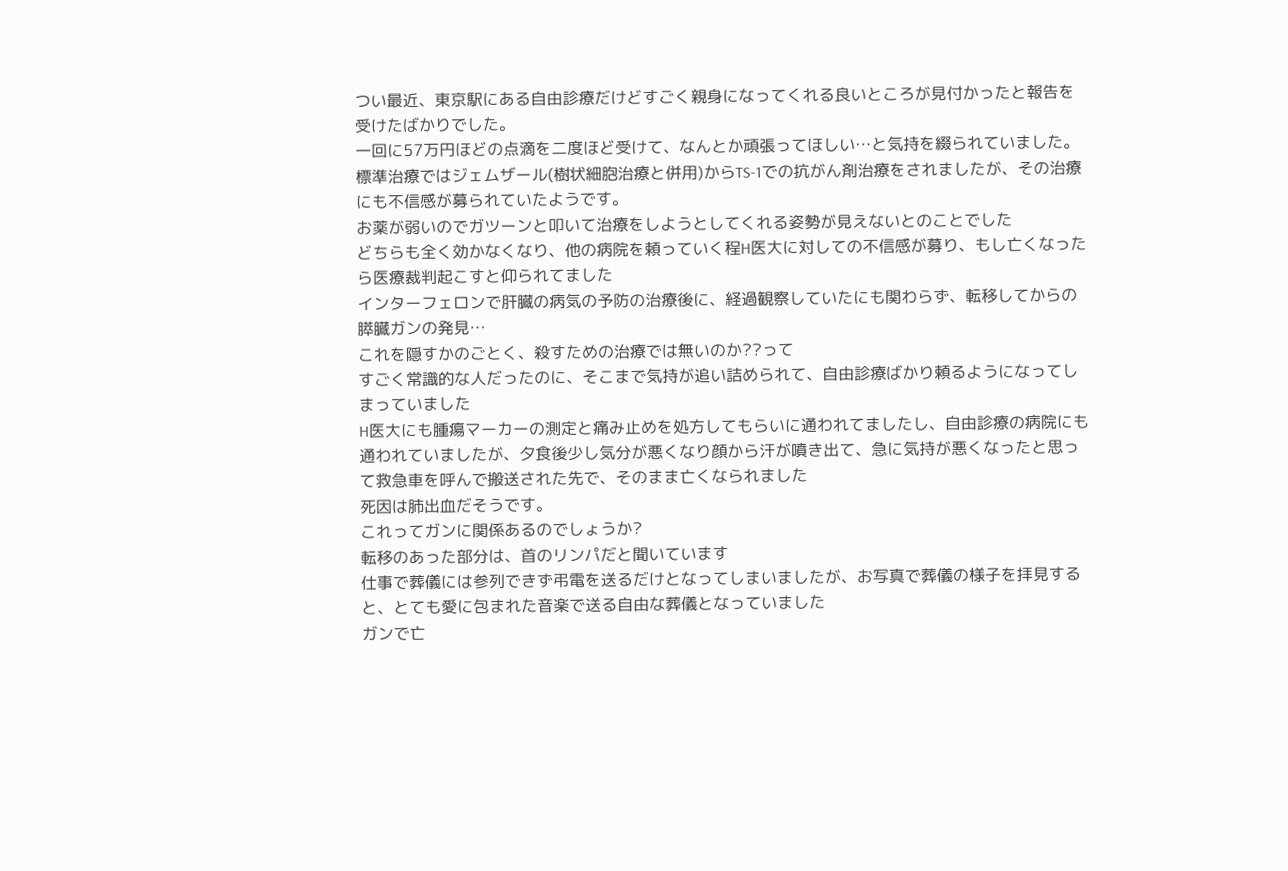つい最近、東京駅にある自由診療だけどすごく親身になってくれる良いところが見付かったと報告を受けたばかりでした。
一回に57万円ほどの点滴を二度ほど受けて、なんとか頑張ってほしい…と気持を綴られていました。
標準治療ではジェムザール(樹状細胞治療と併用)からTS-1での抗がん剤治療をされましたが、その治療にも不信感が募られていたようです。
お薬が弱いのでガツーンと叩いて治療をしようとしてくれる姿勢が見えないとのことでした
どちらも全く効かなくなり、他の病院を頼っていく程H医大に対しての不信感が募り、もし亡くなったら医療裁判起こすと仰られてました
インターフェロンで肝臓の病気の予防の治療後に、経過観察していたにも関わらず、転移してからの膵臓ガンの発見…
これを隠すかのごとく、殺すための治療では無いのか??って
すごく常識的な人だったのに、そこまで気持が追い詰められて、自由診療ばかり頼るようになってしまっていました
H医大にも腫瘍マーカーの測定と痛み止めを処方してもらいに通われてましたし、自由診療の病院にも通われていましたが、夕食後少し気分が悪くなり顔から汗が噴き出て、急に気持が悪くなったと思って救急車を呼んで搬送された先で、そのまま亡くなられました
死因は肺出血だそうです。
これってガンに関係あるのでしょうか?
転移のあった部分は、首のリンパだと聞いています
仕事で葬儀には参列できず弔電を送るだけとなってしまいましたが、お写真で葬儀の様子を拝見すると、とても愛に包まれた音楽で送る自由な葬儀となっていました
ガンで亡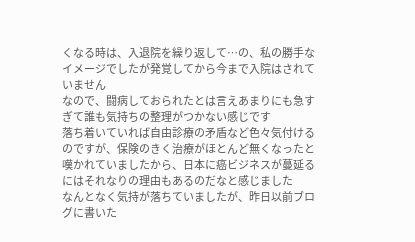くなる時は、入退院を繰り返して…の、私の勝手なイメージでしたが発覚してから今まで入院はされていません
なので、闘病しておられたとは言えあまりにも急すぎて誰も気持ちの整理がつかない感じです
落ち着いていれば自由診療の矛盾など色々気付けるのですが、保険のきく治療がほとんど無くなったと嘆かれていましたから、日本に癌ビジネスが蔓延るにはそれなりの理由もあるのだなと感じました
なんとなく気持が落ちていましたが、昨日以前ブログに書いた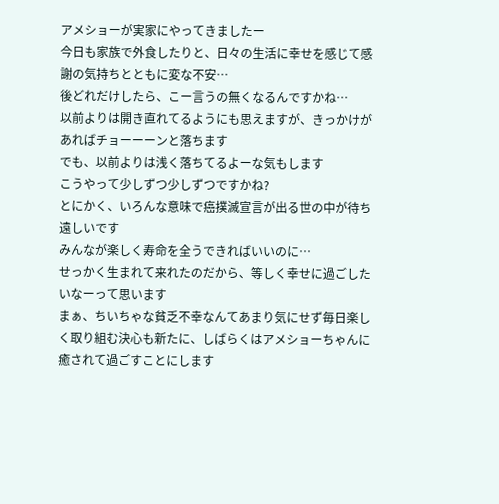アメショーが実家にやってきましたー
今日も家族で外食したりと、日々の生活に幸せを感じて感謝の気持ちとともに変な不安…
後どれだけしたら、こー言うの無くなるんですかね…
以前よりは開き直れてるようにも思えますが、きっかけがあればチョーーーンと落ちます
でも、以前よりは浅く落ちてるよーな気もします
こうやって少しずつ少しずつですかね?
とにかく、いろんな意味で癌撲滅宣言が出る世の中が待ち遠しいです
みんなが楽しく寿命を全うできればいいのに…
せっかく生まれて来れたのだから、等しく幸せに過ごしたいなーって思います
まぁ、ちいちゃな貧乏不幸なんてあまり気にせず毎日楽しく取り組む決心も新たに、しばらくはアメショーちゃんに癒されて過ごすことにします